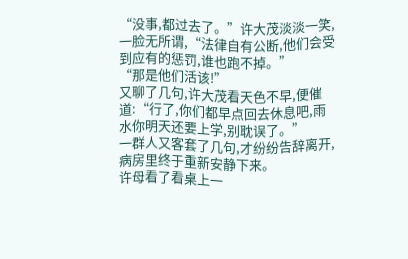“没事,都过去了。”许大茂淡淡一笑,一脸无所谓,“法律自有公断,他们会受到应有的惩罚,谁也跑不掉。”
“那是他们活该!”
又聊了几句,许大茂看天色不早,便催道:“行了,你们都早点回去休息吧,雨水你明天还要上学,别耽误了。”
一群人又客套了几句,才纷纷告辞离开,病房里终于重新安静下来。
许母看了看桌上一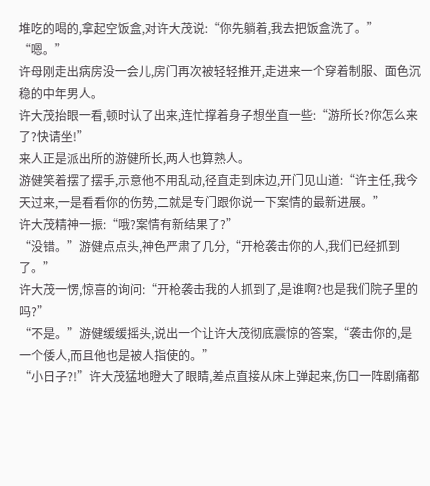堆吃的喝的,拿起空饭盒,对许大茂说:“你先躺着,我去把饭盒洗了。”
“嗯。”
许母刚走出病房没一会儿,房门再次被轻轻推开,走进来一个穿着制服、面色沉稳的中年男人。
许大茂抬眼一看,顿时认了出来,连忙撑着身子想坐直一些:“游所长?你怎么来了?快请坐!”
来人正是派出所的游健所长,两人也算熟人。
游健笑着摆了摆手,示意他不用乱动,径直走到床边,开门见山道:“许主任,我今天过来,一是看看你的伤势,二就是专门跟你说一下案情的最新进展。”
许大茂精神一振:“哦?案情有新结果了?”
“没错。”游健点点头,神色严肃了几分,“开枪袭击你的人,我们已经抓到了。”
许大茂一愣,惊喜的询问:“开枪袭击我的人抓到了,是谁啊?也是我们院子里的吗?”
“不是。”游健缓缓摇头,说出一个让许大茂彻底震惊的答案,“袭击你的,是一个倭人,而且他也是被人指使的。”
“小日子?!”许大茂猛地瞪大了眼睛,差点直接从床上弹起来,伤口一阵剧痛都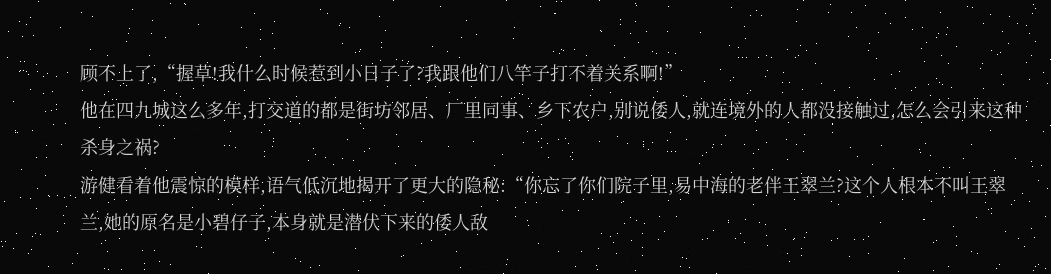顾不上了,“握草!我什么时候惹到小日子了?我跟他们八竿子打不着关系啊!”
他在四九城这么多年,打交道的都是街坊邻居、厂里同事、乡下农户,别说倭人,就连境外的人都没接触过,怎么会引来这种杀身之祸?
游健看着他震惊的模样,语气低沉地揭开了更大的隐秘:“你忘了你们院子里,易中海的老伴王翠兰?这个人根本不叫王翠兰,她的原名是小碧仔子,本身就是潜伏下来的倭人敌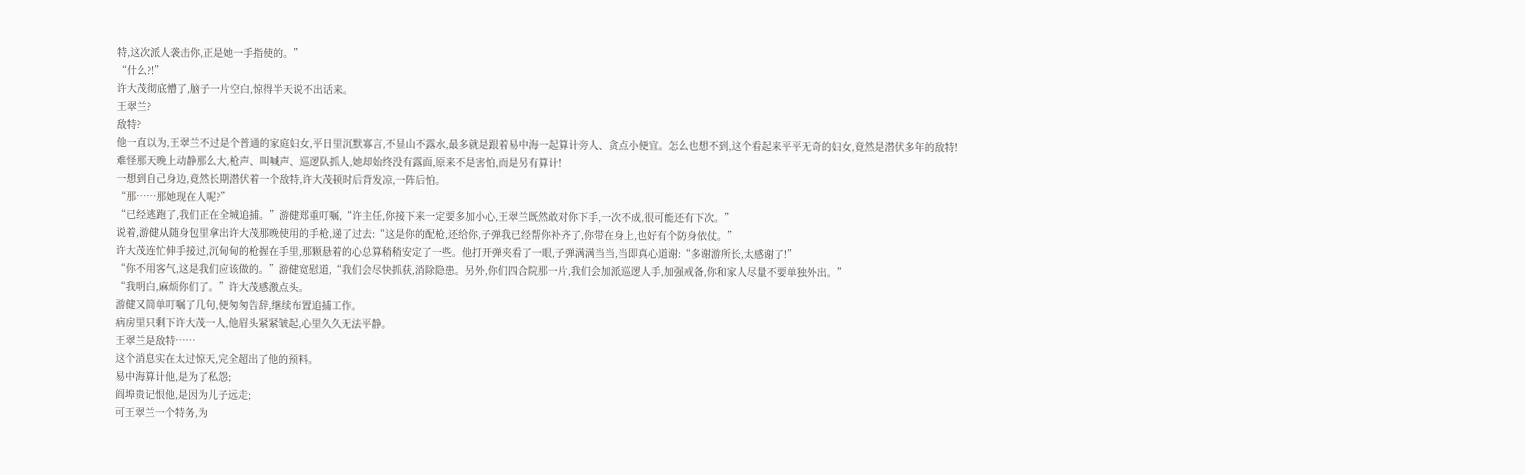特,这次派人袭击你,正是她一手指使的。”
“什么?!”
许大茂彻底懵了,脑子一片空白,惊得半天说不出话来。
王翠兰?
敌特?
他一直以为,王翠兰不过是个普通的家庭妇女,平日里沉默寡言,不显山不露水,最多就是跟着易中海一起算计旁人、贪点小便宜。怎么也想不到,这个看起来平平无奇的妇女,竟然是潜伏多年的敌特!
难怪那天晚上动静那么大,枪声、叫喊声、巡逻队抓人,她却始终没有露面,原来不是害怕,而是另有算计!
一想到自己身边,竟然长期潜伏着一个敌特,许大茂顿时后背发凉,一阵后怕。
“那……那她现在人呢?”
“已经逃跑了,我们正在全城追捕。”游健郑重叮嘱,“许主任,你接下来一定要多加小心,王翠兰既然敢对你下手,一次不成,很可能还有下次。”
说着,游健从随身包里拿出许大茂那晚使用的手枪,递了过去:“这是你的配枪,还给你,子弹我已经帮你补齐了,你带在身上,也好有个防身依仗。”
许大茂连忙伸手接过,沉甸甸的枪握在手里,那颗悬着的心总算稍稍安定了一些。他打开弹夹看了一眼,子弹满满当当,当即真心道谢:“多谢游所长,太感谢了!”
“你不用客气,这是我们应该做的。”游健宽慰道,“我们会尽快抓获,消除隐患。另外,你们四合院那一片,我们会加派巡逻人手,加强戒备,你和家人尽量不要单独外出。”
“我明白,麻烦你们了。”许大茂感激点头。
游健又简单叮嘱了几句,便匆匆告辞,继续布置追捕工作。
病房里只剩下许大茂一人,他眉头紧紧皱起,心里久久无法平静。
王翠兰是敌特……
这个消息实在太过惊天,完全超出了他的预料。
易中海算计他,是为了私怨;
阎埠贵记恨他,是因为儿子远走;
可王翠兰一个特务,为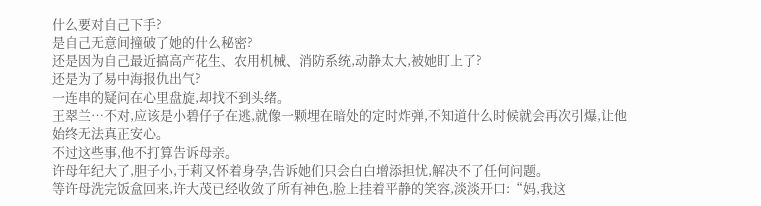什么要对自己下手?
是自己无意间撞破了她的什么秘密?
还是因为自己最近搞高产花生、农用机械、消防系统,动静太大,被她盯上了?
还是为了易中海报仇出气?
一连串的疑问在心里盘旋,却找不到头绪。
王翠兰…不对,应该是小碧仔子在逃,就像一颗埋在暗处的定时炸弹,不知道什么时候就会再次引爆,让他始终无法真正安心。
不过这些事,他不打算告诉母亲。
许母年纪大了,胆子小,于莉又怀着身孕,告诉她们只会白白增添担忧,解决不了任何问题。
等许母洗完饭盒回来,许大茂已经收敛了所有神色,脸上挂着平静的笑容,淡淡开口:“妈,我这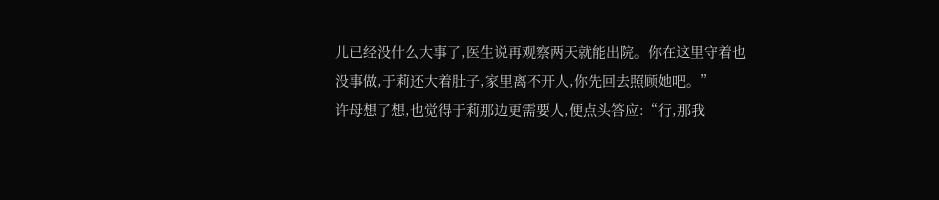儿已经没什么大事了,医生说再观察两天就能出院。你在这里守着也没事做,于莉还大着肚子,家里离不开人,你先回去照顾她吧。”
许母想了想,也觉得于莉那边更需要人,便点头答应:“行,那我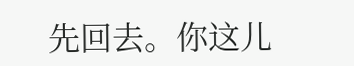先回去。你这儿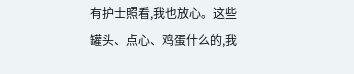有护士照看,我也放心。这些罐头、点心、鸡蛋什么的,我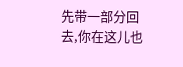先带一部分回去,你在这儿也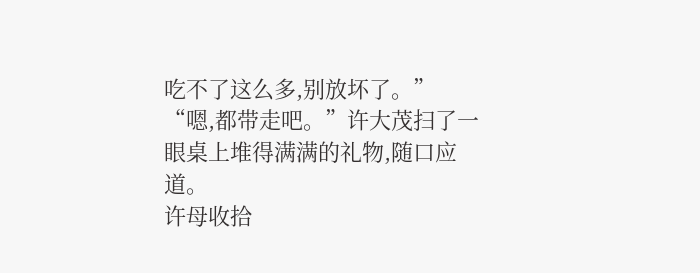吃不了这么多,别放坏了。”
“嗯,都带走吧。”许大茂扫了一眼桌上堆得满满的礼物,随口应道。
许母收拾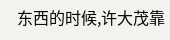东西的时候,许大茂靠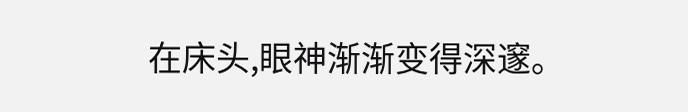在床头,眼神渐渐变得深邃。